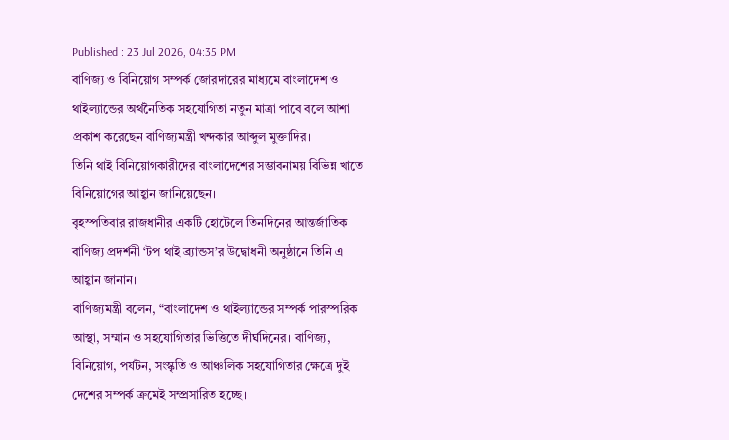Published : 23 Jul 2026, 04:35 PM
বাণিজ্য ও বিনিয়োগ সম্পর্ক জোরদারের মাধ্যমে বাংলাদেশ ও থাইল্যান্ডের অর্থনৈতিক সহযোগিতা নতুন মাত্রা পাবে বলে আশা প্রকাশ করেছেন বাণিজ্যমন্ত্রী খন্দকার আব্দুল মুক্তাদির।
তিনি থাই বিনিয়োগকারীদের বাংলাদেশের সম্ভাবনাময় বিভিন্ন খাতে বিনিয়োগের আহ্বান জানিয়েছেন।
বৃহস্পতিবার রাজধানীর একটি হোটেলে তিনদিনের আন্তর্জাতিক বাণিজ্য প্রদর্শনী ‘টপ থাই ব্র্যান্ডস’র উদ্বোধনী অনুষ্ঠানে তিনি এ আহ্বান জানান।
বাণিজ্যমন্ত্রী বলেন, “বাংলাদেশ ও থাইল্যান্ডের সম্পর্ক পারস্পরিক আস্থা, সম্মান ও সহযোগিতার ভিত্তিতে দীর্ঘদিনের। বাণিজ্য, বিনিয়োগ, পর্যটন, সংস্কৃতি ও আঞ্চলিক সহযোগিতার ক্ষেত্রে দুই দেশের সম্পর্ক ক্রমেই সম্প্রসারিত হচ্ছে।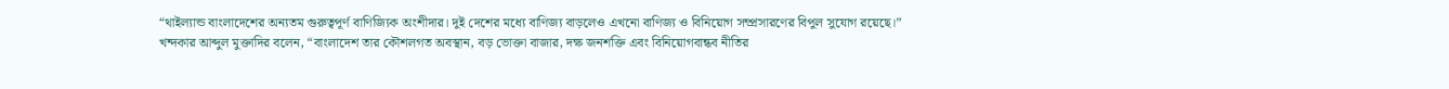“থাইল্যান্ড বাংলাদেশের অন্যতম গুরুত্বপূর্ণ বাণিজ্যিক অংশীদার। দুই দেশের মধ্যে বাণিজ্য বাড়লেও এখনো বাণিজ্য ও বিনিয়োগ সম্প্রসারণের বিপুল সুযোগ রয়েছে।”
খন্দকার আব্দুল মুক্তাদির বলেন, “বাংলাদেশ তার কৌশলগত অবস্থান, বড় ভোক্তা বাজার, দক্ষ জনশক্তি এবং বিনিয়োগবান্ধব নীতির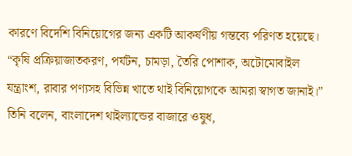কারণে বিদেশি বিনিয়োগের জন্য একটি আকর্ষণীয় গন্তব্যে পরিণত হয়েছে।
“কৃষি প্রক্রিয়াজাতকরণ, পর্যটন, চামড়া, তৈরি পোশাক, অটোমোবাইল যন্ত্রাংশ, রাবার পণ্যসহ বিভিন্ন খাতে থাই বিনিয়োগকে আমরা স্বাগত জানাই।”
তিনি বলেন, বাংলাদেশ থাইল্যান্ডের বাজারে ওষুধ,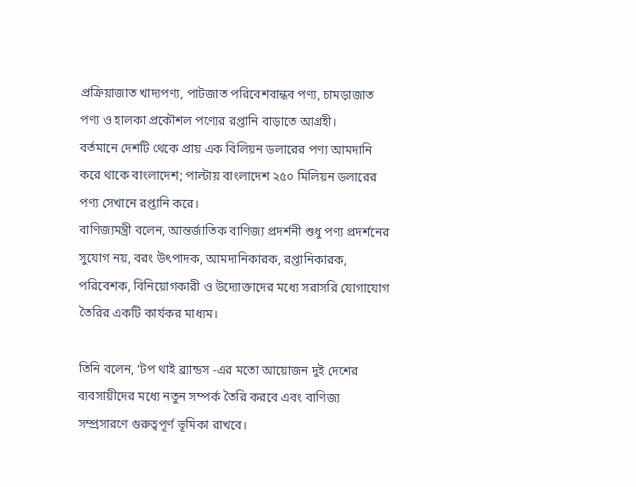প্রক্রিয়াজাত খাদ্যপণ্য, পাটজাত পরিবেশবান্ধব পণ্য, চামড়াজাত পণ্য ও হালকা প্রকৌশল পণ্যের রপ্তানি বাড়াতে আগ্রহী।
বর্তমানে দেশটি থেকে প্রায় এক বিলিয়ন ডলারের পণ্য আমদানি করে থাকে বাংলাদেশ; পাল্টায় বাংলাদেশ ২৫০ মিলিয়ন ডলারের পণ্য সেখানে রপ্তানি করে।
বাণিজ্যমন্ত্রী বলেন, আন্তর্জাতিক বাণিজ্য প্রদর্শনী শুধু পণ্য প্রদর্শনের সুযোগ নয়, বরং উৎপাদক, আমদানিকারক, রপ্তানিকারক, পরিবেশক, বিনিয়োগকারী ও উদ্যোক্তাদের মধ্যে সরাসরি যোগাযোগ তৈরির একটি কার্যকর মাধ্যম।

তিনি বলেন, ‘টপ থাই ব্র্যান্ডস -এর মতো আয়োজন দুই দেশের ব্যবসায়ীদের মধ্যে নতুন সম্পর্ক তৈরি করবে এবং বাণিজ্য সম্প্রসারণে গুরুত্বপূর্ণ ভূমিকা রাখবে।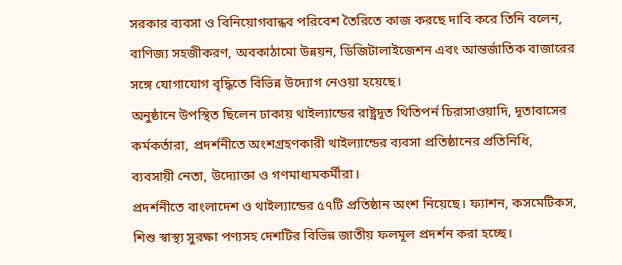সরকার ব্যবসা ও বিনিয়োগবান্ধব পরিবেশ তৈরিতে কাজ করছে দাবি করে তিনি বলেন, বাণিজ্য সহজীকরণ, অবকাঠামো উন্নয়ন, ডিজিটালাইজেশন এবং আন্তর্জাতিক বাজারের সঙ্গে যোগাযোগ বৃদ্ধিতে বিভিন্ন উদ্যোগ নেওয়া হয়েছে।
অনুষ্ঠানে উপস্থিত ছিলেন ঢাকায় থাইল্যান্ডের রাষ্ট্রদূত থিতিপর্ন চিরাসাওয়াদি, দূতাবাসের কর্মকর্তারা, প্রদর্শনীতে অংশগ্রহণকারী থাইল্যান্ডের ব্যবসা প্রতিষ্ঠানের প্রতিনিধি, ব্যবসায়ী নেতা, উদ্যোক্তা ও গণমাধ্যমকর্মীরা।
প্রদর্শনীতে বাংলাদেশ ও থাইল্যান্ডের ৫৭টি প্রতিষ্ঠান অংশ নিয়েছে। ফ্যাশন, কসমেটিকস, শিশু স্বাস্থ্য সুরক্ষা পণ্যসহ দেশটির বিভিন্ন জাতীয় ফলমূল প্রদর্শন করা হচ্ছে।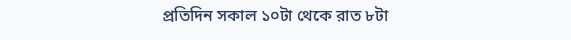প্রতিদিন সকাল ১০টা থেকে রাত ৮টা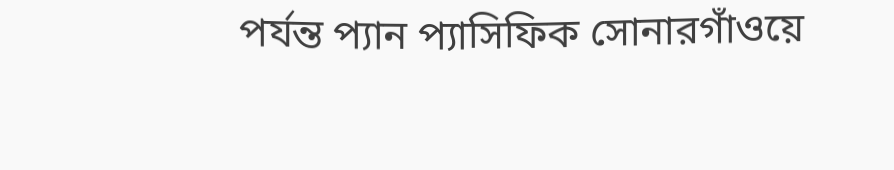পর্যন্ত প্যান প্যাসিফিক সোনারগাঁওয়ে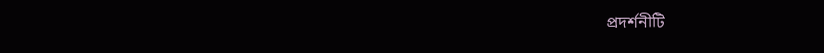প্রদর্শনীটি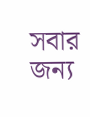সবার জন্য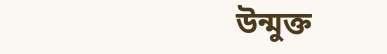উন্মুক্ত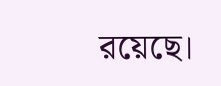রয়েছে।